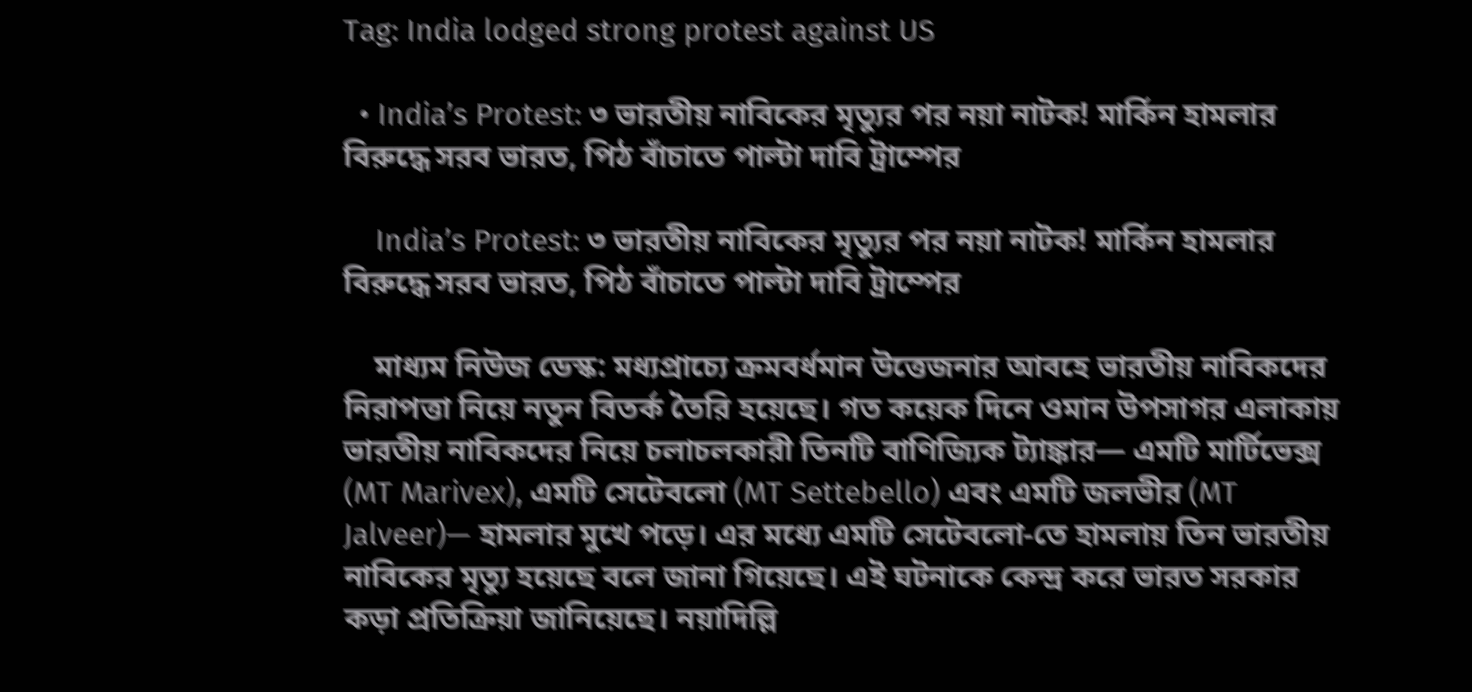Tag: India lodged strong protest against US

  • India’s Protest: ৩ ভারতীয় নাবিকের মৃত্যুর পর নয়া নাটক! মার্কিন হামলার বিরুদ্ধে সরব ভারত, পিঠ বাঁচাতে পাল্টা দাবি ট্রাম্পের

    India’s Protest: ৩ ভারতীয় নাবিকের মৃত্যুর পর নয়া নাটক! মার্কিন হামলার বিরুদ্ধে সরব ভারত, পিঠ বাঁচাতে পাল্টা দাবি ট্রাম্পের

    মাধ্যম নিউজ ডেস্ক: মধ্যপ্রাচ্যে ক্রমবর্ধমান উত্তেজনার আবহে ভারতীয় নাবিকদের নিরাপত্তা নিয়ে নতুন বিতর্ক তৈরি হয়েছে। গত কয়েক দিনে ওমান উপসাগর এলাকায় ভারতীয় নাবিকদের নিয়ে চলাচলকারী তিনটি বাণিজ্যিক ট্যাঙ্কার— এমটি মার্টিভেক্স (MT Marivex), এমটি সেটেবলো (MT Settebello) এবং এমটি জলভীর (MT Jalveer)— হামলার মুখে পড়ে। এর মধ্যে এমটি সেটেবলো-তে হামলায় তিন ভারতীয় নাবিকের মৃত্যু হয়েছে বলে জানা গিয়েছে। এই ঘটনাকে কেন্দ্র করে ভারত সরকার কড়া প্রতিক্রিয়া জানিয়েছে। নয়াদিল্লি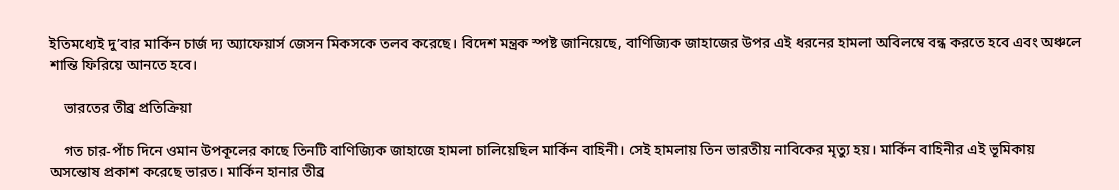ইতিমধ্যেই দু’বার মার্কিন চার্জ দ্য অ্যাফেয়ার্স জেসন মিকসকে তলব করেছে। বিদেশ মন্ত্রক স্পষ্ট জানিয়েছে, বাণিজ্যিক জাহাজের উপর এই ধরনের হামলা অবিলম্বে বন্ধ করতে হবে এবং অঞ্চলে শান্তি ফিরিয়ে আনতে হবে।

    ভারতের তীব্র প্রতিক্রিয়া

    গত চার-পাঁচ দিনে ওমান উপকূলের কাছে তিনটি বাণিজ্যিক জাহাজে হামলা চালিয়েছিল মার্কিন বাহিনী। সেই হামলায় তিন ভারতীয় নাবিকের মৃত্যু হয়। মার্কিন বাহিনীর এই ভূমিকায় অসন্তোষ প্রকাশ করেছে ভারত। মার্কিন হানার তীব্র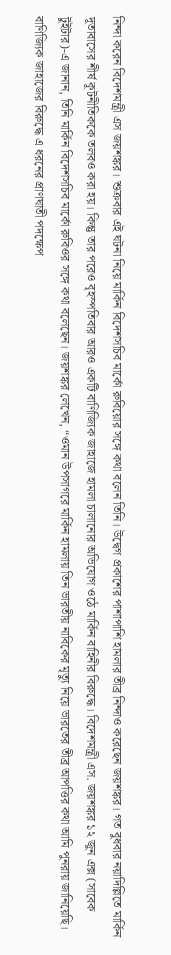নিন্দা করেন বিদেশমন্ত্রী এস জয়শঙ্কর। শুক্রবার এই ঘটনা নিয়ে মার্কিন বিদেশসচিব মার্কো রুবিয়োর সঙ্গে কথা বলেন তিনি। উদ্বেগ প্রকাশের পাশাপাশি হামলার তীব্র নিন্দাও করেছেন জয়শঙ্কর। গত বুধবার নয়াদিল্লিতে মার্কিন দূতাবাসের শীর্ষ কূটনীতিককে তলবও করা হয়। কিন্তু তার পরেও বৃহস্পতিবার আরও একটি বাণিজ্যিক জাহাজে হামলা চালানোর অভিযোগ ওঠে মার্কিন বাহিনীর বিরুদ্ধে। বিদেশমন্ত্রী এস. জয়শঙ্কর ১২ জুন এক্স (সাবেক টুইটার)-এ জানান, তিনি মার্কিন বিদেশসচিব মার্কো রুবিওর সঙ্গে কথা বলেছেন। জয়শঙ্কর লেখেন, “ওমান উপসাগরে মার্কিন হামলায় তিন ভারতীয় নাবিকের মৃত্যু নিয়ে ভারতের তীব্র আপত্তির কথা আমি পুনরায় জানিয়েছি। বাণিজ্যিক জাহাজের বিরুদ্ধে এ ধরনের প্রাণঘাতী পদক্ষেপ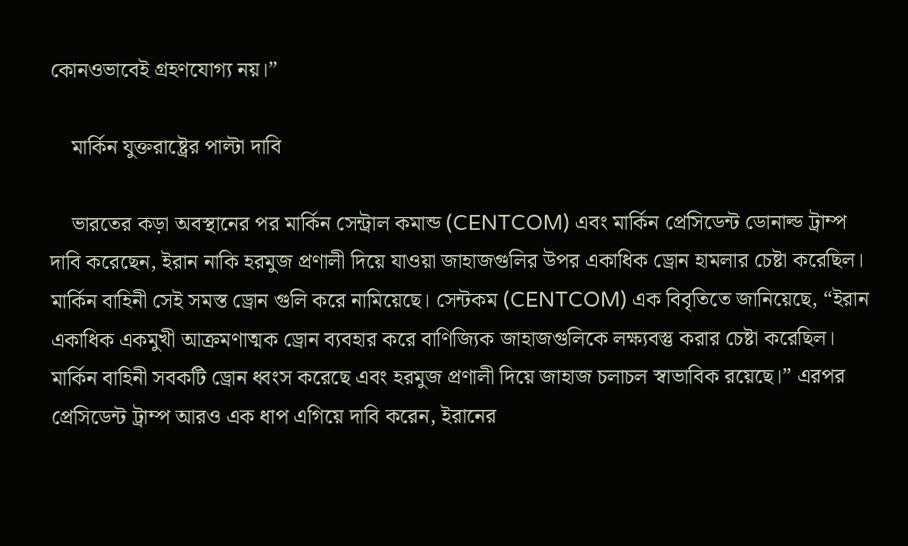কোনওভাবেই গ্রহণযোগ্য নয়।”

    মার্কিন যুক্তরাষ্ট্রের পাল্টা দাবি

    ভারতের কড়া অবস্থানের পর মার্কিন সেন্ট্রাল কমান্ড (CENTCOM) এবং মার্কিন প্রেসিডেন্ট ডোনাল্ড ট্রাম্প দাবি করেছেন, ইরান নাকি হরমুজ প্রণালী দিয়ে যাওয়া জাহাজগুলির উপর একাধিক ড্রোন হামলার চেষ্টা করেছিল। মার্কিন বাহিনী সেই সমস্ত ড্রোন গুলি করে নামিয়েছে। সেন্টকম (CENTCOM) এক বিবৃতিতে জানিয়েছে, “ইরান একাধিক একমুখী আক্রমণাত্মক ড্রোন ব্যবহার করে বাণিজ্যিক জাহাজগুলিকে লক্ষ্যবস্তু করার চেষ্টা করেছিল। মার্কিন বাহিনী সবকটি ড্রোন ধ্বংস করেছে এবং হরমুজ প্রণালী দিয়ে জাহাজ চলাচল স্বাভাবিক রয়েছে।” এরপর প্রেসিডেন্ট ট্রাম্প আরও এক ধাপ এগিয়ে দাবি করেন, ইরানের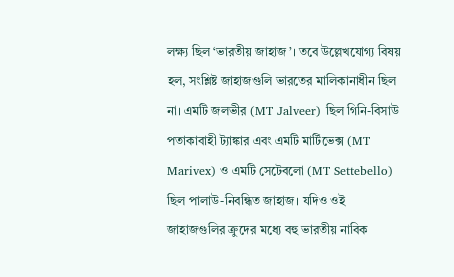লক্ষ্য ছিল ‘ভারতীয় জাহাজ’। তবে উল্লেখযোগ্য বিষয় হল, সংশ্লিষ্ট জাহাজগুলি ভারতের মালিকানাধীন ছিল না। এমটি জলভীর (MT Jalveer) ছিল গিনি-বিসাউ পতাকাবাহী ট্যাঙ্কার এবং এমটি মার্টিভেক্স (MT Marivex) ও এমটি সেটেবলো (MT Settebello) ছিল পালাউ-নিবন্ধিত জাহাজ। যদিও ওই জাহাজগুলির ক্রুদের মধ্যে বহু ভারতীয় নাবিক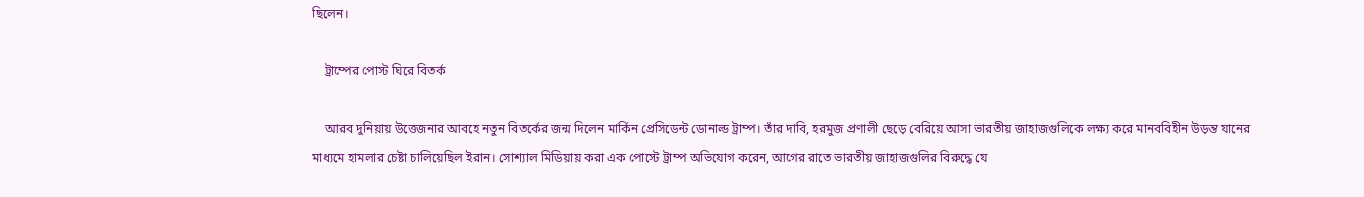ছিলেন।

    ট্রাম্পের পোস্ট ঘিরে বিতর্ক

    আরব দুনিয়ায় উত্তেজনার আবহে নতুন বিতর্কের জন্ম দিলেন মার্কিন প্রেসিডেন্ট ডোনাল্ড ট্রাম্প। তাঁর দাবি, হরমুজ প্রণালী ছেড়ে বেরিয়ে আসা ভারতীয় জাহাজগুলিকে লক্ষ্য করে মানববিহীন উড়ন্ত যানের মাধ্যমে হামলার চেষ্টা চালিয়েছিল ইরান। সোশ্যাল মিডিয়ায় করা এক পোস্টে ট্রাম্প অভিযোগ করেন, আগের রাতে ভারতীয় জাহাজগুলির বিরুদ্ধে যে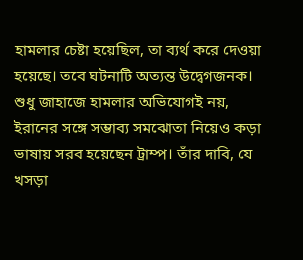হামলার চেষ্টা হয়েছিল, তা ব্যর্থ করে দেওয়া হয়েছে। তবে ঘটনাটি অত্যন্ত উদ্বেগজনক। শুধু জাহাজে হামলার অভিযোগই নয়, ইরানের সঙ্গে সম্ভাব্য সমঝোতা নিয়েও কড়া ভাষায় সরব হয়েছেন ট্রাম্প। তাঁর দাবি, যে খসড়া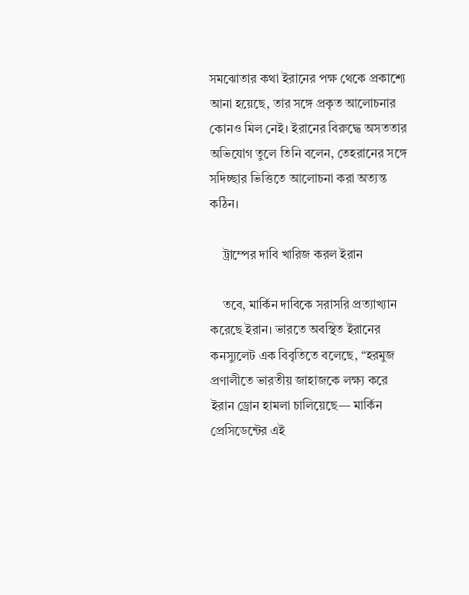সমঝোতার কথা ইরানের পক্ষ থেকে প্রকাশ্যে আনা হয়েছে, তার সঙ্গে প্রকৃত আলোচনার কোনও মিল নেই। ইরানের বিরুদ্ধে অসততার অভিযোগ তুলে তিনি বলেন, তেহরানের সঙ্গে সদিচ্ছার ভিত্তিতে আলোচনা করা অত্যন্ত কঠিন।

    ট্রাম্পের দাবি খারিজ করল ইরান

    তবে, মার্কিন দাবিকে সরাসরি প্রত্যাখ্যান করেছে ইরান। ভারতে অবস্থিত ইরানের কনস্যুলেট এক বিবৃতিতে বলেছে, “হরমুজ প্রণালীতে ভারতীয় জাহাজকে লক্ষ্য করে ইরান ড্রোন হামলা চালিয়েছে— মার্কিন প্রেসিডেন্টের এই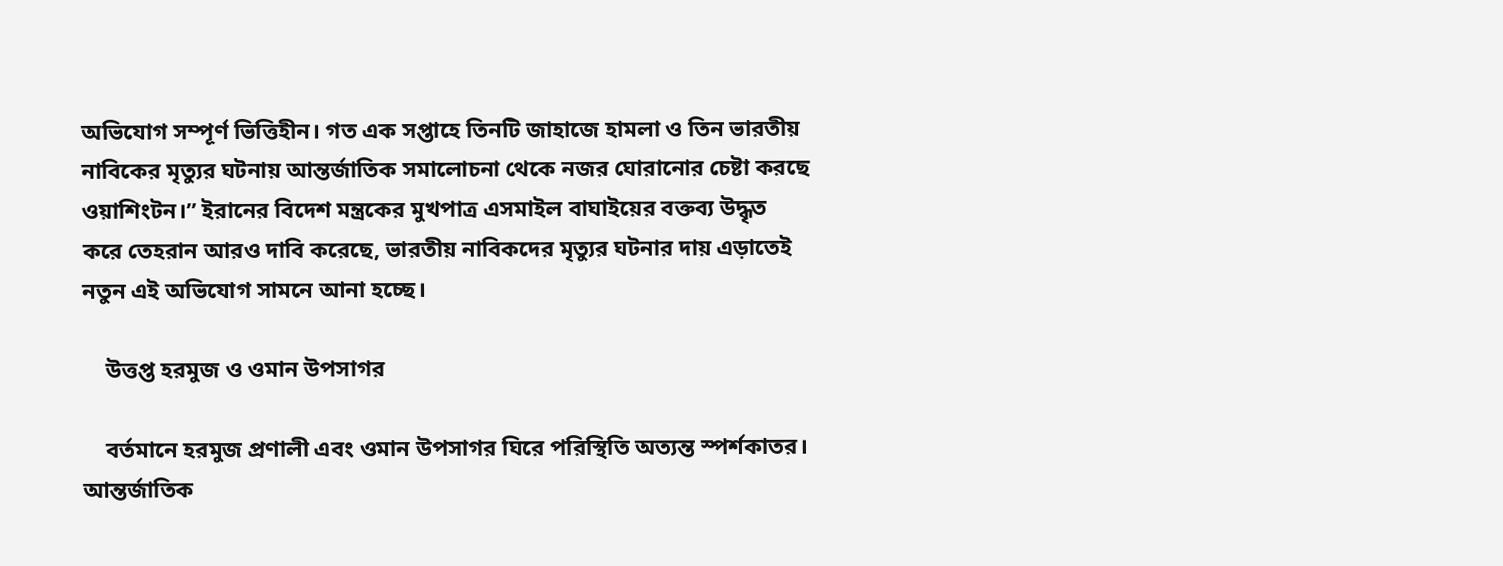অভিযোগ সম্পূর্ণ ভিত্তিহীন। গত এক সপ্তাহে তিনটি জাহাজে হামলা ও তিন ভারতীয় নাবিকের মৃত্যুর ঘটনায় আন্তর্জাতিক সমালোচনা থেকে নজর ঘোরানোর চেষ্টা করছে ওয়াশিংটন।” ইরানের বিদেশ মন্ত্রকের মুখপাত্র এসমাইল বাঘাইয়ের বক্তব্য উদ্ধৃত করে তেহরান আরও দাবি করেছে, ভারতীয় নাবিকদের মৃত্যুর ঘটনার দায় এড়াতেই নতুন এই অভিযোগ সামনে আনা হচ্ছে।

    উত্তপ্ত হরমুজ ও ওমান উপসাগর

    বর্তমানে হরমুজ প্রণালী এবং ওমান উপসাগর ঘিরে পরিস্থিতি অত্যন্ত স্পর্শকাতর। আন্তর্জাতিক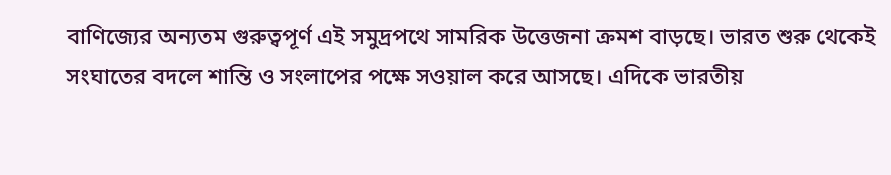বাণিজ্যের অন্যতম গুরুত্বপূর্ণ এই সমুদ্রপথে সামরিক উত্তেজনা ক্রমশ বাড়ছে। ভারত শুরু থেকেই সংঘাতের বদলে শান্তি ও সংলাপের পক্ষে সওয়াল করে আসছে। এদিকে ভারতীয়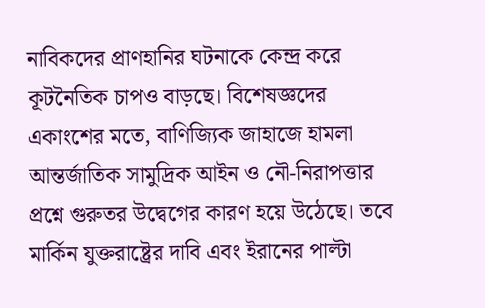নাবিকদের প্রাণহানির ঘটনাকে কেন্দ্র করে কূটনৈতিক চাপও বাড়ছে। বিশেষজ্ঞদের একাংশের মতে, বাণিজ্যিক জাহাজে হামলা আন্তর্জাতিক সামুদ্রিক আইন ও নৌ-নিরাপত্তার প্রশ্নে গুরুতর উদ্বেগের কারণ হয়ে উঠেছে। তবে মার্কিন যুক্তরাষ্ট্রের দাবি এবং ইরানের পাল্টা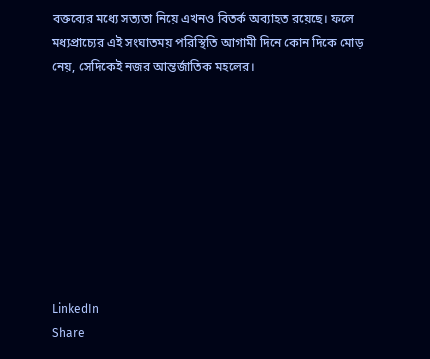বক্তব্যের মধ্যে সত্যতা নিয়ে এখনও বিতর্ক অব্যাহত রয়েছে। ফলে মধ্যপ্রাচ্যের এই সংঘাতময় পরিস্থিতি আগামী দিনে কোন দিকে মোড় নেয়, সেদিকেই নজর আন্তর্জাতিক মহলের।









LinkedIn
Share